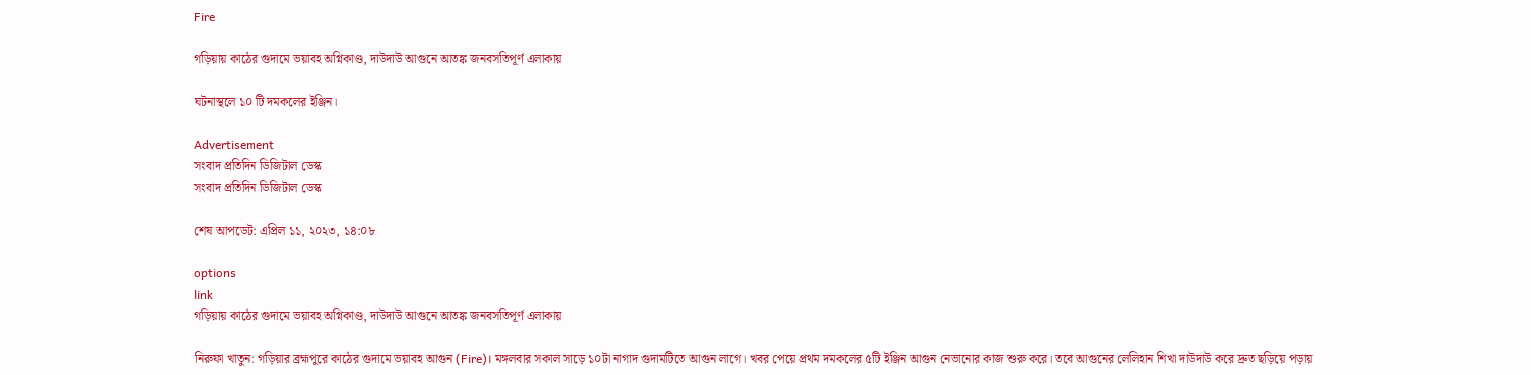Fire

গড়িয়ায় কাঠের গুদামে ভয়াবহ অগ্নিকাণ্ড, দাউদাউ আগুনে আতঙ্ক জনবসতিপূর্ণ এলাকায়

ঘটনাস্থলে ১০ টি দমকলের ইঞ্জিন।

Advertisement
সংবাদ প্রতিদিন ডিজিটাল ডেস্ক
সংবাদ প্রতিদিন ডিজিটাল ডেস্ক

শেষ আপডেট: এপ্রিল ১১, ২০২৩, ১৪:০৮

options
link
গড়িয়ায় কাঠের গুদামে ভয়াবহ অগ্নিকাণ্ড, দাউদাউ আগুনে আতঙ্ক জনবসতিপূর্ণ এলাকায়

নিরুফা খাতুন: গড়িয়ার ব্রহ্মপুরে কাঠের গুদামে ভয়াবহ আগুন (Fire)। মঙ্গলবার সকাল সাড়ে ১০টা নাগাদ গুদামটিতে আগুন লাগে। খবর পেয়ে প্রথম দমকলের ৫টি ইঞ্জিন আগুন নেভানোর কাজ শুরু করে। তবে আগুনের লেলিহান শিখা দাউদাউ করে দ্রুত ছড়িয়ে পড়ায়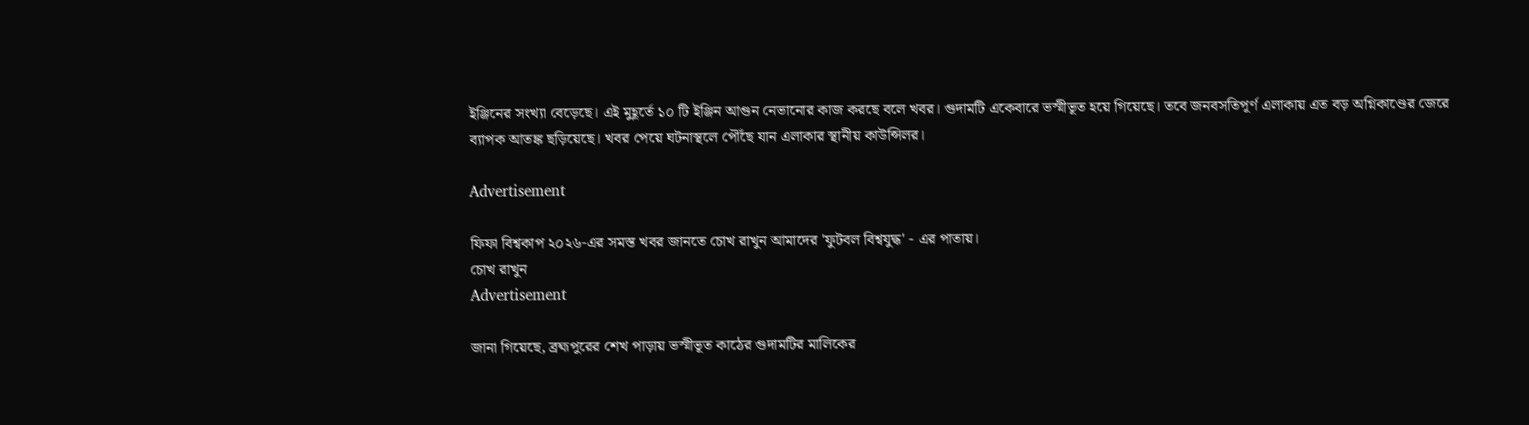ইঞ্জিনের সংখ্যা বেড়েছে। এই মুহূর্তে ১০ টি ইঞ্জিন আগুন নেভানোর কাজ করছে বলে খবর। গুদামটি একেবারে ভস্মীভূত হয়ে গিয়েছে। তবে জনবসতিপূর্ণ এলাকায় এত বড় অগ্নিকাণ্ডের জেরে ব্যাপক আতঙ্ক ছড়িয়েছে। খবর পেয়ে ঘটনাস্থলে পৌঁছে যান এলাকার স্থানীয় কাউন্সিলর।

Advertisement

ফিফা বিশ্বকাপ ২০২৬-এর সমস্ত খবর জানতে চোখ রাখুন আমাদের 'ফুটবল বিশ্বযুদ্ধ' - এর পাতায়।
চোখ রাখুন
Advertisement

জানা গিয়েছে, ব্রহ্মপুরের শেখ পাড়ায় ভস্মীভূত কাঠের গুদামটির মালিকের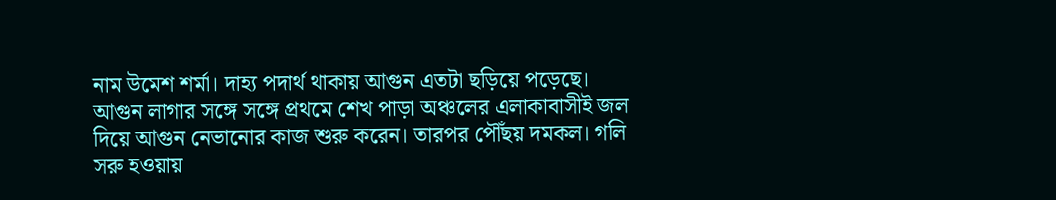নাম উমেশ শর্মা। দাহ্য পদার্থ থাকায় আগুন এতটা ছড়িয়ে পড়েছে। আগুন লাগার সঙ্গে সঙ্গে প্রথমে শেখ পাড়া অঞ্চলের এলাকাবাসীই জল দিয়ে আগুন নেভানোর কাজ শুরু করেন। তারপর পৌঁছয় দমকল। গলি সরু হওয়ায়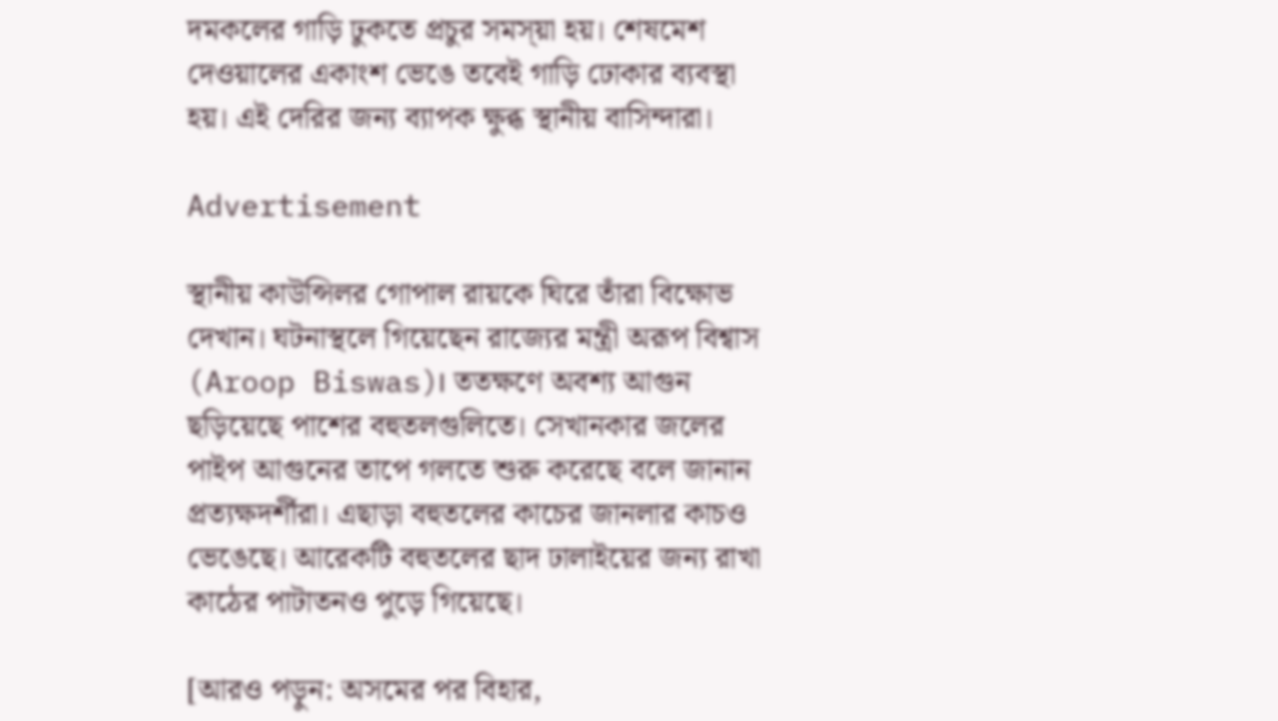দমকলের গাড়ি ঢুকতে প্রচুর সমস্য়া হয়। শেষমেশ দেওয়ালের একাংশ ভেঙে তবেই গাড়ি ঢোকার ব্যবস্থা হয়। এই দেরির জন্য ব্যাপক ক্ষুব্ধ স্থানীয় বাসিন্দারা।

Advertisement

স্থানীয় কাউন্সিলর গোপাল রায়কে ঘিরে তাঁরা বিক্ষোভ দেখান। ঘটনাস্থলে গিয়েছেন রাজ্যের মন্ত্রী অরূপ বিশ্বাস (Aroop Biswas)। ততক্ষণে অবশ্য আগুন ছড়িয়েছে পাশের বহুতলগুলিতে। সেখানকার জলের পাইপ আগুনের তাপে গলতে শুরু করেছে বলে জানান প্রত্যক্ষদর্শীরা। এছাড়া বহুতলের কাচের জানলার কাচও ভেঙেছে। আরেকটি বহুতলের ছাদ ঢালাইয়ের জন্য রাখা কাঠের পাটাতনও পুড়ে গিয়েছে।

[আরও পড়ুন: অসমের পর বিহার,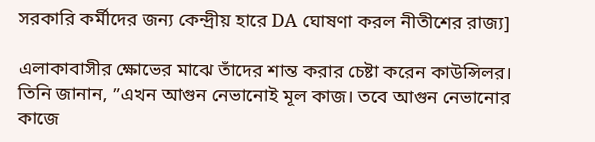সরকারি কর্মীদের জন্য কেন্দ্রীয় হারে DA ঘোষণা করল নীতীশের রাজ্য]

এলাকাবাসীর ক্ষোভের মাঝে তাঁদের শান্ত করার চেষ্টা করেন কাউন্সিলর। তিনি জানান, ”এখন আগুন নেভানোই মূল কাজ। তবে আগুন নেভানোর কাজে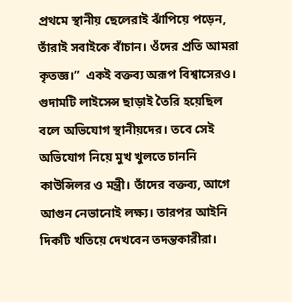প্রথমে স্থানীয় ছেলেরাই ঝাঁপিয়ে পড়েন, তাঁরাই সবাইকে বাঁচান। ওঁদের প্রতি আমরা কৃতজ্ঞ।”  একই বক্তব্য অরূপ বিশ্বাসেরও। গুদামটি লাইসেন্স ছাড়াই তৈরি হয়েছিল বলে অভিযোগ স্থানীয়দের। তবে সেই অভিযোগ নিয়ে মুখ খুলতে চাননি কাউন্সিলর ও মন্ত্রী। তাঁদের বক্তব্য, আগে আগুন নেভানোই লক্ষ্য। তারপর আইনি দিকটি খতিয়ে দেখবেন তদন্তকারীরা।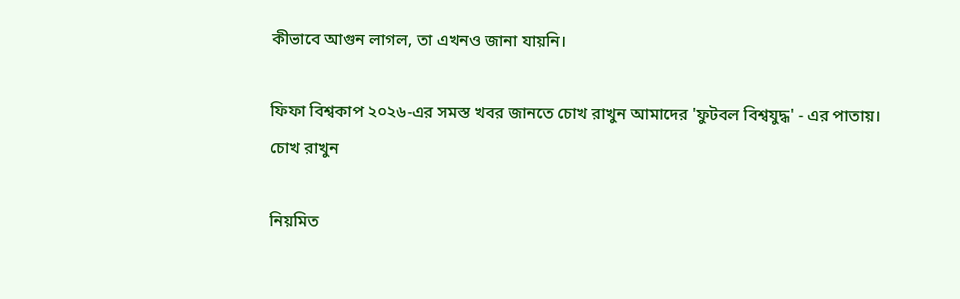কীভাবে আগুন লাগল, তা এখনও জানা যায়নি।

ফিফা বিশ্বকাপ ২০২৬-এর সমস্ত খবর জানতে চোখ রাখুন আমাদের 'ফুটবল বিশ্বযুদ্ধ' - এর পাতায়।
চোখ রাখুন

নিয়মিত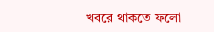খবরে থাকতে ফলো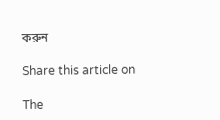করুন

Share this article on

The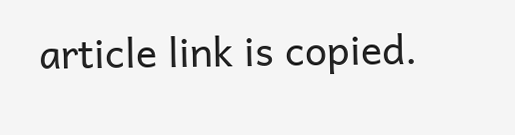article link is copied.